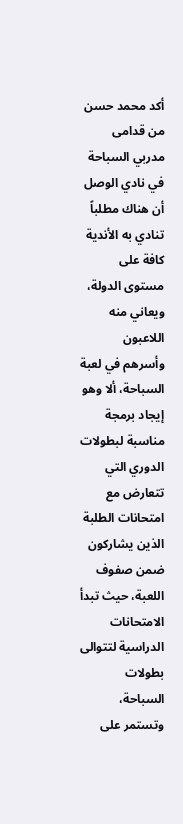أكد محمد حسن من قدامى مدربي السباحة في نادي الوصل أن هناك مطلباً تنادي به الأندية كافة على مستوى الدولة، ويعاني منه اللاعبون وأسرهم في لعبة السباحة، ألا وهو إيجاد برمجة مناسبة لبطولات الدوري التي تتعارض مع امتحانات الطلبة الذين يشاركون ضمن صفوف اللعبة، حيث تبدأ الامتحانات الدراسية لتتوالى بطولات السباحة، وتستمر على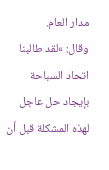مدار العام.
وقال: »لقد طالبنا اتحاد السباحة بإيجاد حل عاجل لهذه المشكلة قبل أن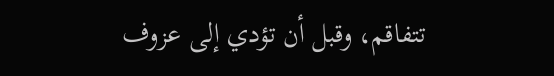تتفاقم، وقبل أن تؤدي إلى عزوف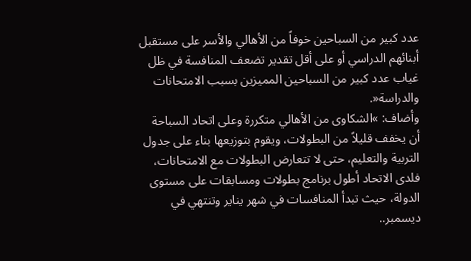عدد كبير من السباحين خوفاً من الأهالي والأسر على مستقبل أبنائهم الدراسي أو على أقل تقدير تضعف المنافسة في ظل غياب عدد كبير من السباحين المميزين بسبب الامتحانات والدراسة«.
وأضاف: »الشكاوى من الأهالي متكررة وعلى اتحاد السباحة أن يخفف قليلاً من البطولات، ويقوم بتوزيعها بناء على جدول التربية والتعليم، حتى لا تتعارض البطولات مع الامتحانات، فلدى الاتحاد أطول برنامج بطولات ومسابقات على مستوى الدولة، حيث تبدأ المنافسات في شهر يناير وتنتهي في ديسمبر..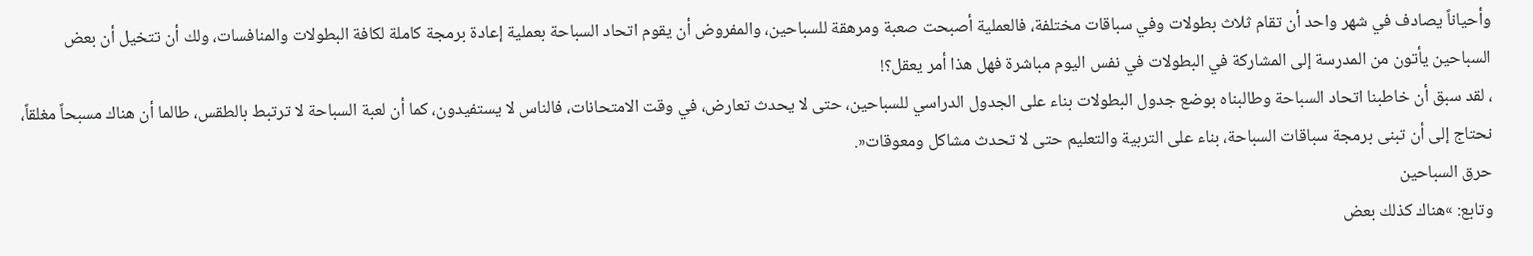وأحياناً يصادف في شهر واحد أن تقام ثلاث بطولات وفي سباقات مختلفة، فالعملية أصبحت صعبة ومرهقة للسباحين، والمفروض أن يقوم اتحاد السباحة بعملية إعادة برمجة كاملة لكافة البطولات والمنافسات، ولك أن تتخيل أن بعض السباحين يأتون من المدرسة إلى المشاركة في البطولات في نفس اليوم مباشرة فهل هذا أمر يعقل؟!
، لقد سبق أن خاطبنا اتحاد السباحة وطالبناه بوضع جدول البطولات بناء على الجدول الدراسي للسباحين، حتى لا يحدث تعارض، في وقت الامتحانات، فالناس لا يستفيدون، كما أن لعبة السباحة لا ترتبط بالطقس، طالما أن هناك مسبحاً مغلقاً، نحتاج إلى أن تبنى برمجة سباقات السباحة، بناء على التربية والتعليم حتى لا تحدث مشاكل ومعوقات«.
حرق السباحين
وتابع: »هناك كذلك بعض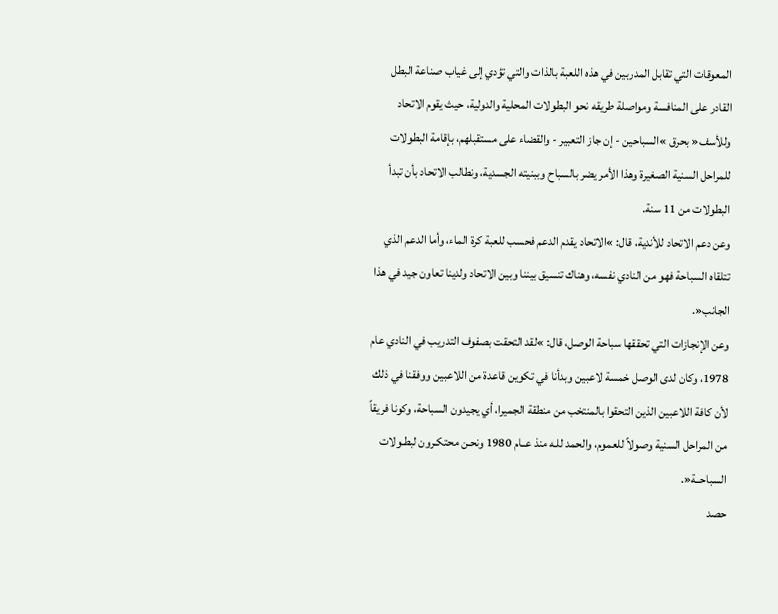المعوقات التي تقابل المدربين في هذه اللعبة بالذات والتي تؤدي إلى غياب صناعة البطل القادر على المنافسة ومواصلة طريقه نحو البطولات المحلية والدولية، حيث يقوم الاتحاد وللأسف« بحرق »السباحين - إن جاز التعبير - والقضاء على مستقبلهم، بإقامة البطولات للمراحل السنية الصغيرة وهذا الأمر يضر بالسباح وببنيته الجسدية، ونطالب الاتحاد بأن تبدأ البطولات من 11 سنة.
وعن دعم الاتحاد للأندية، قال: »الاتحاد يقدم الدعم فحسب للعبة كرة الماء، وأما الدعم الذي تتلقاه السباحة فهو من النادي نفسه، وهناك تنسيق بيننا وبين الاتحاد ولدينا تعاون جيد في هذا الجانب«.
وعن الإنجازات التي تحققها سباحة الوصل، قال: »لقد التحقت بصفوف التدريب في النادي عام 1978، وكان لدى الوصل خمسة لاعبين وبدأنا في تكوين قاعدة من اللاعبين ووفقنا في ذلك لأن كافة اللاعبين الذين التحقوا بالمنتخب من منطقة الجميرا، أي يجيدون السباحة، وكونا فريقاً من المراحل السنية وصولاً للعموم، والحمد للـه منذ عــام 1980 ونحـن محتكـرون لبطـولات السباحــة«.
حصد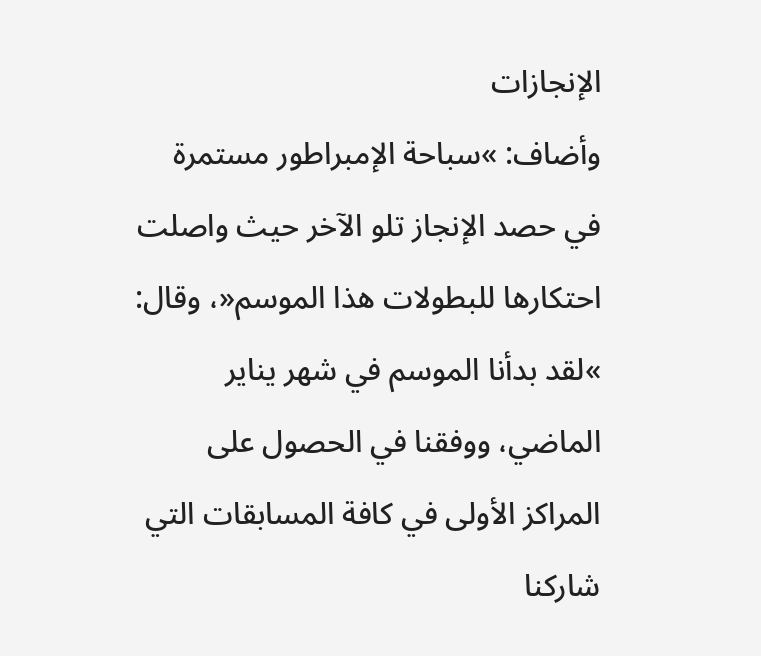الإنجازات
وأضاف: »سباحة الإمبراطور مستمرة في حصد الإنجاز تلو الآخر حيث واصلت احتكارها للبطولات هذا الموسم«، وقال: »لقد بدأنا الموسم في شهر يناير الماضي، ووفقنا في الحصول على المراكز الأولى في كافة المسابقات التي شاركنا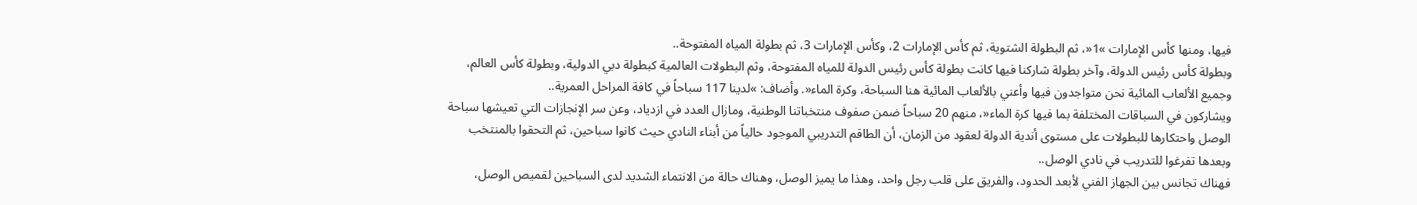فيها، ومنها كأس الإمارات »1«، ثم البطولة الشتوية، ثم كأس الإمارات 2، وكأس الإمارات 3، ثم بطولة المياه المفتوحة..
وبطولة كأس رئيس الدولة، وآخر بطولة شاركنا فيها كانت بطولة كأس رئيس الدولة للمياه المفتوحة، وثم البطولات العالمية كبطولة دبي الدولية، وبطولة كأس العالم، وجميع الألعاب المائية نحن متواجدون فيها وأعني بالألعاب المائية هنا السباحة، وكرة الماء«. وأضاف: »لدينا 117 سباحاً في كافة المراحل العمرية..
ويشاركون في السباقات المختلفة بما فيها كرة الماء«، منهم 20 سباحاً ضمن صفوف منتخباتنا الوطنية، ومازال العدد في ازدياد، وعن سر الإنجازات التي تعيشها سباحة الوصل واحتكارها للبطولات على مستوى أندية الدولة لعقود من الزمان، أن الطاقم التدريبي الموجود حالياً من أبناء النادي حيث كانوا سباحين، ثم التحقوا بالمنتخب وبعدها تفرغوا للتدريب في نادي الوصل..
فهناك تجانس بين الجهاز الفني لأبعد الحدود، والفريق على قلب رجل واحد، وهذا ما يميز الوصل، وهناك حالة من الانتماء الشديد لدى السباحين لقميص الوصل،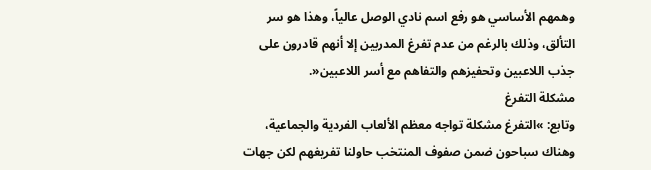وهمهم الأساسي هو رفع اسم نادي الوصل عالياً، وهذا هو سر التألق، وذلك بالرغم من عدم تفرغ المدربين إلا أنهم قادرون على جذب اللاعبين وتحفيزهم والتفاهم مع أسر اللاعبين«.
مشكلة التفرغ
وتابع: »التفرغ مشكلة تواجه معظم الألعاب الفردية والجماعية، وهناك سباحون ضمن صفوف المنتخب حاولنا تفريغهم لكن جهات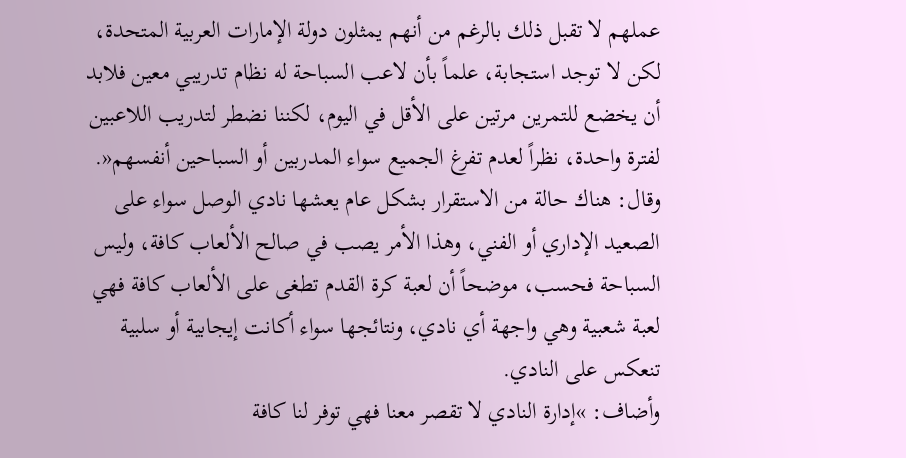عملهم لا تقبل ذلك بالرغم من أنهم يمثلون دولة الإمارات العربية المتحدة، لكن لا توجد استجابة، علماً بأن لاعب السباحة له نظام تدريبي معين فلابد أن يخضع للتمرين مرتين على الأقل في اليوم، لكننا نضطر لتدريب اللاعبين لفترة واحدة، نظراً لعدم تفرغ الجميع سواء المدربين أو السباحين أنفسهم«.
وقال: هناك حالة من الاستقرار بشكل عام يعشها نادي الوصل سواء على الصعيد الإداري أو الفني، وهذا الأمر يصب في صالح الألعاب كافة، وليس السباحة فحسب، موضحاً أن لعبة كرة القدم تطغى على الألعاب كافة فهي لعبة شعبية وهي واجهة أي نادي، ونتائجها سواء أكانت إيجابية أو سلبية تنعكس على النادي.
وأضاف: »إدارة النادي لا تقصر معنا فهي توفر لنا كافة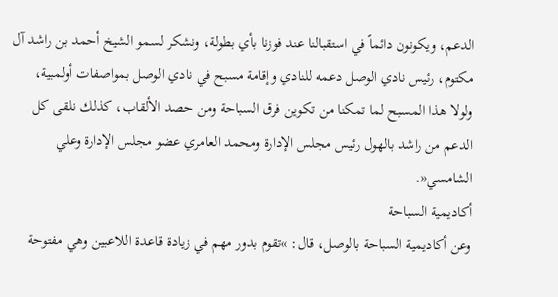الدعم، ويكونون دائماً في استقبالنا عند فوزنا بأي بطولة، ونشكر لسمو الشيخ أحمد بن راشد آل مكتوم، رئيس نادي الوصل دعمه للنادي وإقامة مسبح في نادي الوصل بمواصفات أولمبية، ولولا هذا المسبح لما تمكنا من تكوين فرق السباحة ومن حصد الألقاب، كذلك نلقى كل الدعم من راشد بالهول رئيس مجلس الإدارة ومحمد العامري عضو مجلس الإدارة وعلي الشامسي«.
أكاديمية السباحة
وعن أكاديمية السباحة بالوصل، قال: »تقوم بدور مهم في زيادة قاعدة اللاعبين وهي مفتوحة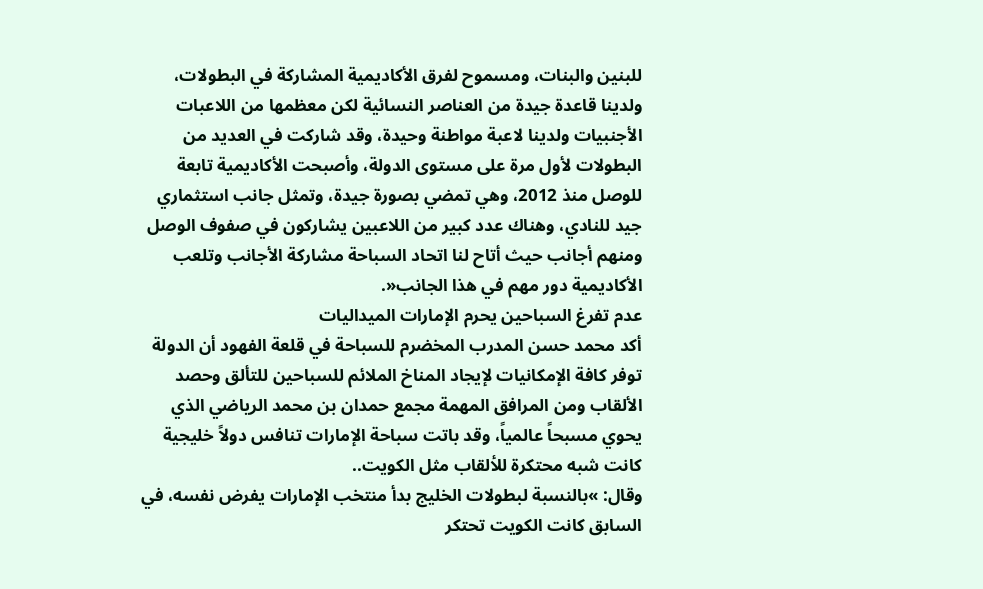للبنين والبنات، ومسموح لفرق الأكاديمية المشاركة في البطولات، ولدينا قاعدة جيدة من العناصر النسائية لكن معظمها من اللاعبات الأجنبيات ولدينا لاعبة مواطنة وحيدة، وقد شاركت في العديد من البطولات لأول مرة على مستوى الدولة، وأصبحت الأكاديمية تابعة للوصل منذ 2012، وهي تمضي بصورة جيدة، وتمثل جانب استثماري جيد للنادي، وهناك عدد كبير من اللاعبين يشاركون في صفوف الوصل ومنهم أجانب حيث أتاح لنا اتحاد السباحة مشاركة الأجانب وتلعب الأكاديمية دور مهم في هذا الجانب«.
عدم تفرغ السباحين يحرم الإمارات الميداليات
أكد محمد حسن المدرب المخضرم للسباحة في قلعة الفهود أن الدولة توفر كافة الإمكانيات لإيجاد المناخ الملائم للسباحين للتألق وحصد الألقاب ومن المرافق المهمة مجمع حمدان بن محمد الرياضي الذي يحوي مسبحاً عالمياً، وقد باتت سباحة الإمارات تنافس دولاً خليجية كانت شبه محتكرة للألقاب مثل الكويت..
وقال: »بالنسبة لبطولات الخليج بدأ منتخب الإمارات يفرض نفسه، في السابق كانت الكويت تحتكر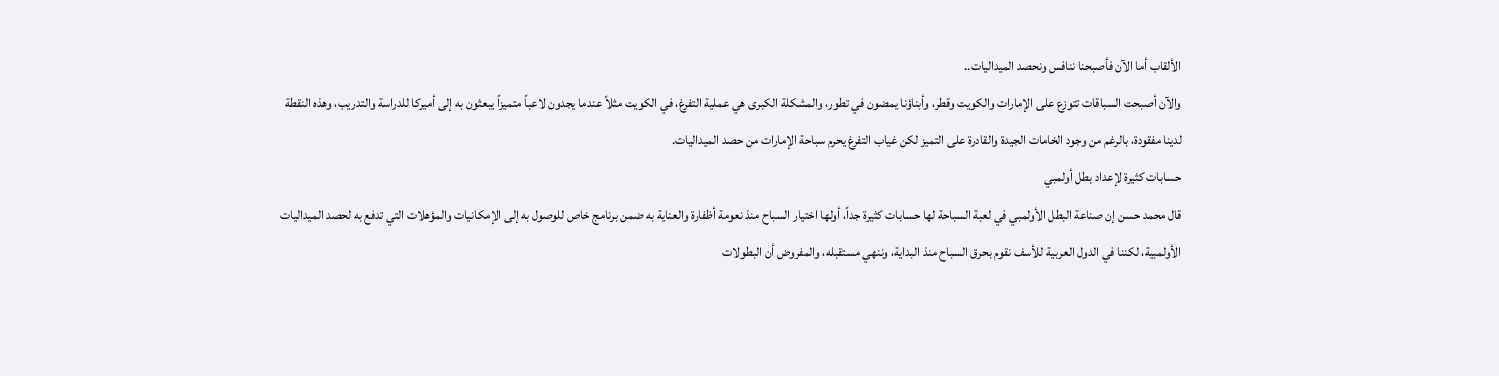الألقاب أما الآن فأصبحنا ننافس ونحصد الميداليات..
والآن أصبحت السباقات تتوزع على الإمارات والكويت وقطر، وأبناؤنا يمضون في تطور، والمشكلة الكبرى هي عملية التفرغ، في الكويت مثلاً عندما يجدون لاعباً متميزاً يبعثون به إلى أميركا للدراسة والتدريب، وهذه النقطة لدينا مفقودة، بالرغم من وجود الخامات الجيدة والقادرة على التميز لكن غياب التفرغ يحرم سباحة الإمارات من حصد الميداليات.
حسابات كثيرة لإعداد بطل أولمبي
قال محمد حسن إن صناعة البطل الأولمبي في لعبة السباحة لها حسابات كثيرة جداً، أولها اختيار السباح منذ نعومة أظفارة والعناية به ضمن برنامج خاص للوصول به إلى الإمكانيات والمؤهلات التي تدفع به لحصد الميداليات الأولمبية، لكننا في الدول العربية للأسف نقوم بحرق السباح منذ البداية، وننهي مستقبله، والمفروض أن البطولات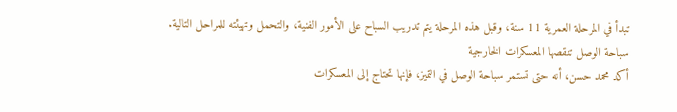تبدأ في المرحلة العمرية 11 سنة، وقبل هذه المرحلة يتم تدريب السباح على الأمور الفنية، والتحمل وتهيئته للمراحل التالية.
سباحة الوصل تنقصها المعسكرات الخارجية
أكد محمد حسن، أنه حتى تستمر سباحة الوصل في التميز، فإنها تحتاج إلى المعسكرات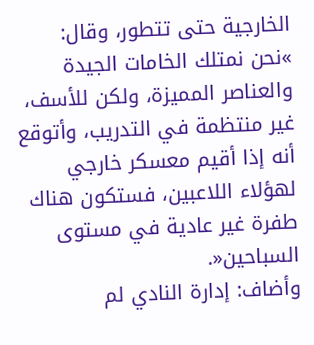الخارجية حتى تتطور، وقال: »نحن نمتلك الخامات الجيدة والعناصر المميزة، ولكن للأسف، غير منتظمة في التدريب، وأتوقع أنه إذا أقيم معسكر خارجي لهؤلاء اللاعبين، فستكون هناك طفرة غير عادية في مستوى السباحين«.
وأضاف: إدارة النادي لم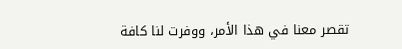تقصر معنا في هذا الأمر، ووفرت لنا كافة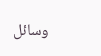وسائل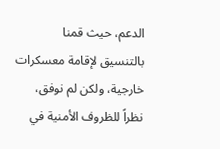الدعم، حيث قمنا بالتنسيق لإقامة معسكرات خارجية، ولكن لم نوفق، نظراً للظروف الأمنية في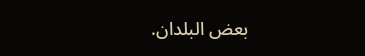بعض البلدان.